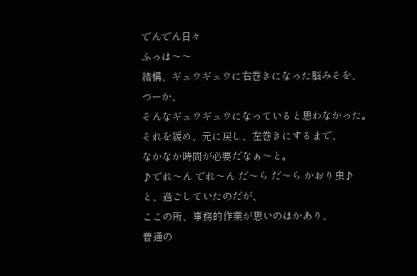でんでん日々
ふっは〜〜
結構、ギュウギュウに右巻きになった脳みそを、
つーか、
そんなギュウギュウになっていると思わなかった。
それを緩め、元に戻し、左巻きにするまで、
なかなか時間が必要だなぁ〜と。
♪でれ〜ん でれ〜ん だ〜ら だ〜ら かおり虫♪
と、過ごしていたのだが、
ここの所、事務的作業が思いのほかあり、
普通の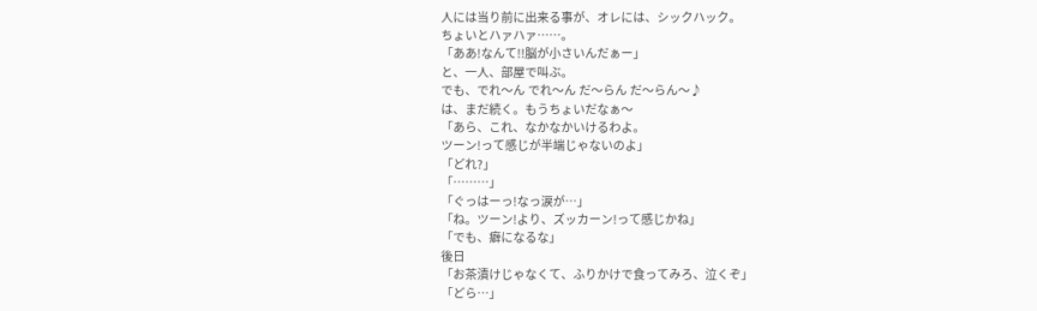人には当り前に出来る事が、オレには、シックハック。
ちょいとハァハァ……。
「ああ!なんて!!脳が小さいんだぁー」
と、一人、部屋で叫ぶ。
でも、でれ〜ん でれ〜ん だ〜らん だ〜らん〜♪
は、まだ続く。もうちょいだなぁ〜
「あら、これ、なかなかいけるわよ。
ツーン!って感じが半端じゃないのよ」
「どれ?」
「………」
「ぐっはーっ!なっ涙が…」
「ね。ツーン!より、ズッカーン!って感じかね」
「でも、癖になるな」
後日
「お茶漬けじゃなくて、ふりかけで食ってみろ、泣くぞ」
「どら…」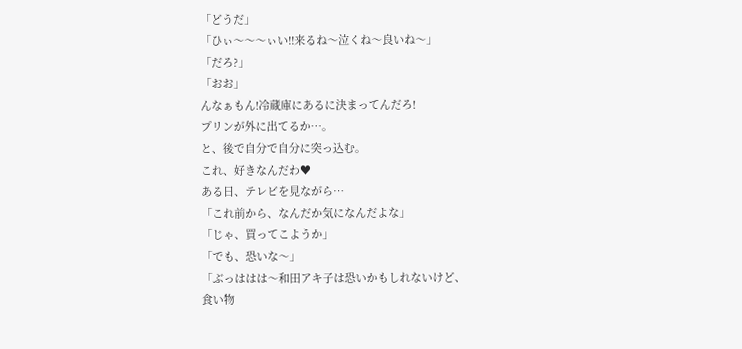「どうだ」
「ひぃ〜〜〜ぃい!!来るね〜泣くね〜良いね〜」
「だろ?」
「おお」
んなぁもん!冷蔵庫にあるに決まってんだろ!
プリンが外に出てるか…。
と、後で自分で自分に突っ込む。
これ、好きなんだわ♥
ある日、テレビを見ながら…
「これ前から、なんだか気になんだよな」
「じゃ、買ってこようか」
「でも、恐いな〜」
「ぶっははは〜和田アキ子は恐いかもしれないけど、
食い物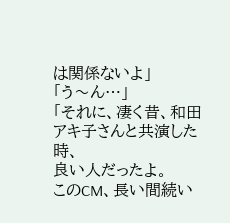は関係ないよ」
「う〜ん…」
「それに、凄く昔、和田アキ子さんと共演した時、
良い人だったよ。
このCM、長い間続い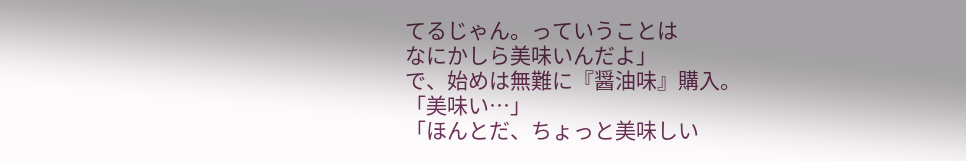てるじゃん。っていうことは
なにかしら美味いんだよ」
で、始めは無難に『醤油味』購入。
「美味い…」
「ほんとだ、ちょっと美味しい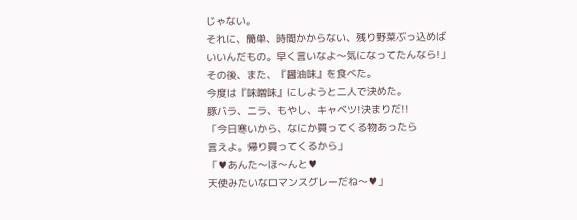じゃない。
それに、簡単、時間かからない、残り野菜ぶっ込めば
いいんだもの。早く言いなよ〜気になってたんなら!」
その後、また、『醤油味』を食べた。
今度は『味噌味』にしようと二人で決めた。
豚バラ、ニラ、もやし、キャベツ!決まりだ!!
「今日寒いから、なにか買ってくる物あったら
言えよ。帰り買ってくるから」
「♥あんた〜ほ〜んと♥
天使みたいなロマンスグレーだね〜♥」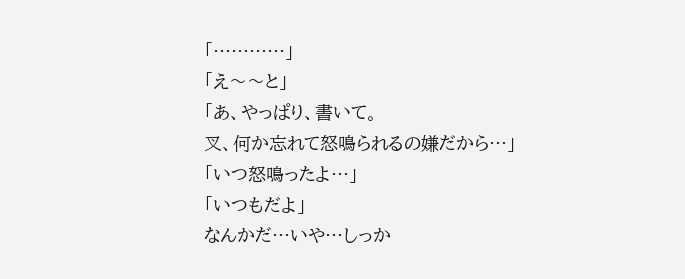「…………」
「え〜〜と」
「あ、やっぱり、書いて。
叉、何か忘れて怒鳴られるの嫌だから…」
「いつ怒鳴ったよ…」
「いつもだよ」
なんかだ…いや…しっか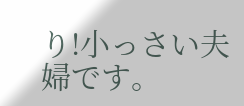り!小っさい夫婦です。